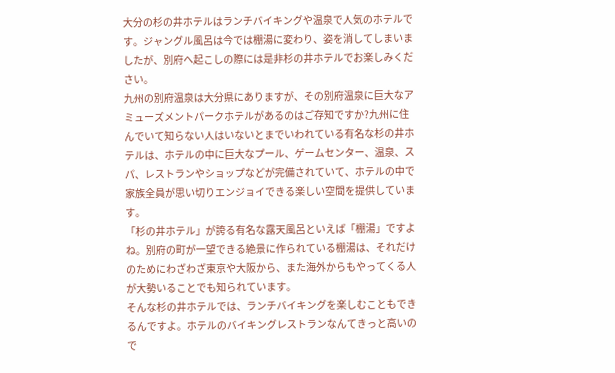大分の杉の井ホテルはランチバイキングや温泉で人気のホテルです。ジャングル風呂は今では棚湯に変わり、姿を消してしまいましたが、別府へ起こしの際には是非杉の井ホテルでお楽しみください。
九州の別府温泉は大分県にありますが、その別府温泉に巨大なアミューズメントパークホテルがあるのはご存知ですか?九州に住んでいて知らない人はいないとまでいわれている有名な杉の井ホテルは、ホテルの中に巨大なプール、ゲームセンター、温泉、スパ、レストランやショップなどが完備されていて、ホテルの中で家族全員が思い切りエンジョイできる楽しい空間を提供しています。
「杉の井ホテル」が誇る有名な露天風呂といえば「棚湯」ですよね。別府の町が一望できる絶景に作られている棚湯は、それだけのためにわざわざ東京や大阪から、また海外からもやってくる人が大勢いることでも知られています。
そんな杉の井ホテルでは、ランチバイキングを楽しむこともできるんですよ。ホテルのバイキングレストランなんてきっと高いので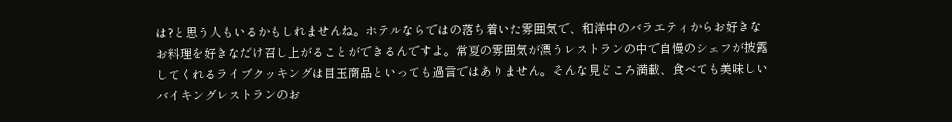は?と思う人もいるかもしれませんね。ホテルならではの落ち着いた雰囲気で、和洋中のバラエティからお好きなお料理を好きなだけ召し上がることができるんですよ。常夏の雰囲気が漂うレストランの中で自慢のシェフが披露してくれるライブクッキングは目玉商品といっても過言ではありません。そんな見どころ満載、食べても美味しいバイキングレストランのお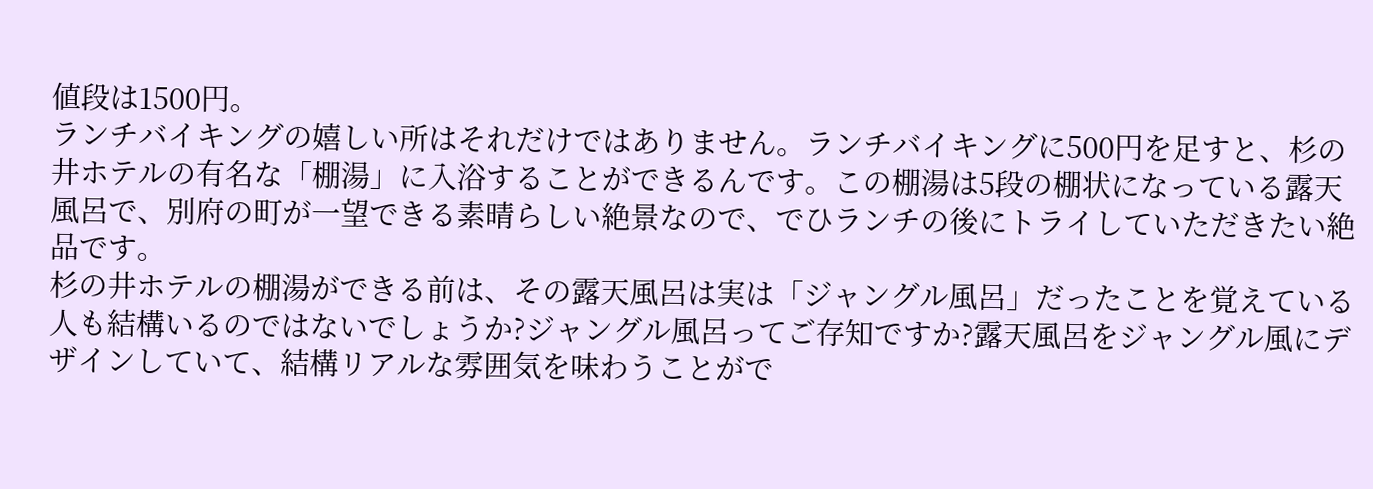値段は1500円。
ランチバイキングの嬉しい所はそれだけではありません。ランチバイキングに500円を足すと、杉の井ホテルの有名な「棚湯」に入浴することができるんです。この棚湯は5段の棚状になっている露天風呂で、別府の町が一望できる素晴らしい絶景なので、でひランチの後にトライしていただきたい絶品です。
杉の井ホテルの棚湯ができる前は、その露天風呂は実は「ジャングル風呂」だったことを覚えている人も結構いるのではないでしょうか?ジャングル風呂ってご存知ですか?露天風呂をジャングル風にデザインしていて、結構リアルな雰囲気を味わうことがで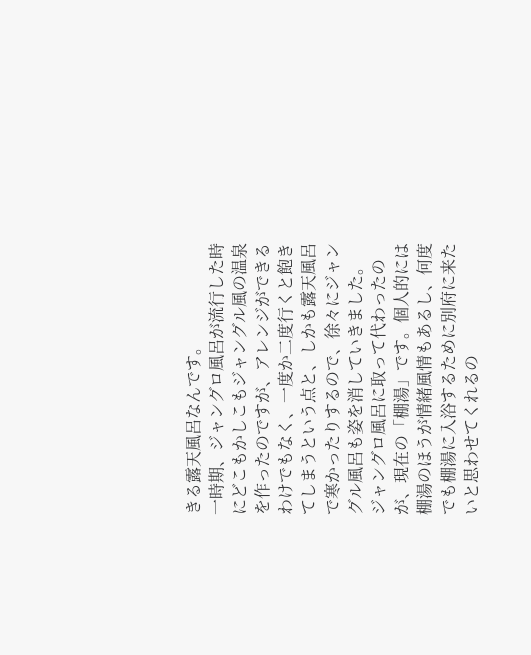きる露天風呂なんです。
一時期、ジャングロ風呂が流行した時にどこもかしこもジャングル風の温泉を作ったのですが、アレンジができるわけでもなく、一度か二度行くと飽きてしまうという点と、しかも露天風呂で寒かったりするので、徐々にジャングル風呂も姿を消していきました。
ジャングロ風呂に取って代わったのが、現在の「棚湯」です。個人的には棚湯のほうが情緒風情もあるし、何度でも棚湯に入浴するために別府に来たいと思わせてくれるの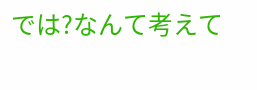では?なんて考えて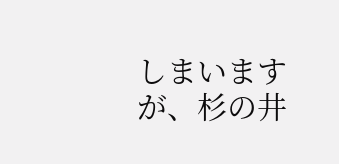しまいますが、杉の井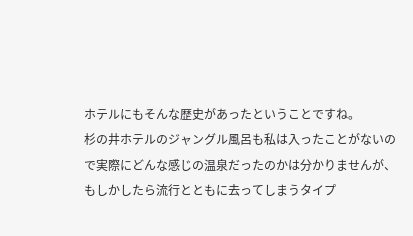ホテルにもそんな歴史があったということですね。
杉の井ホテルのジャングル風呂も私は入ったことがないので実際にどんな感じの温泉だったのかは分かりませんが、もしかしたら流行とともに去ってしまうタイプ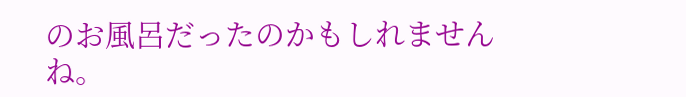のお風呂だったのかもしれませんね。